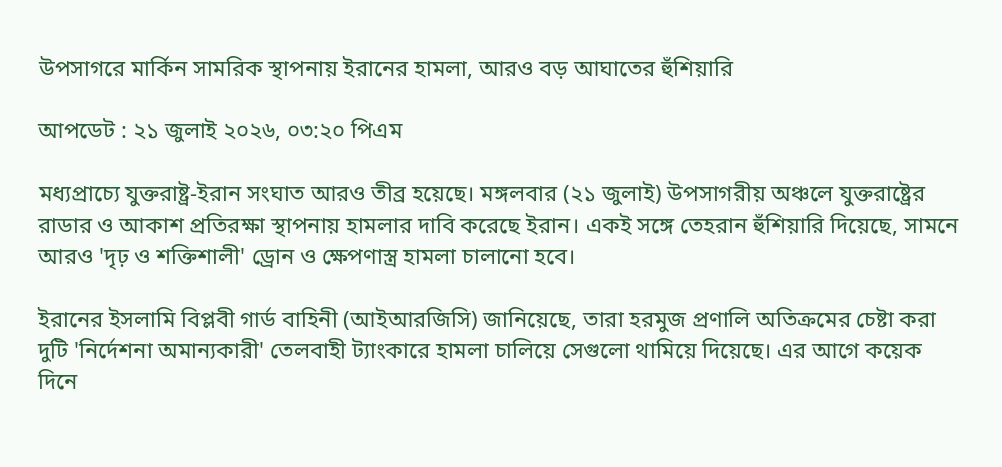উপসাগরে মার্কিন সামরিক স্থাপনায় ইরানের হামলা, আরও বড় আঘাতের হুঁশিয়ারি

আপডেট : ২১ জুলাই ২০২৬, ০৩:২০ পিএম

মধ্যপ্রাচ্যে যুক্তরাষ্ট্র-ইরান সংঘাত আরও তীব্র হয়েছে। মঙ্গলবার (২১ জুলাই) উপসাগরীয় অঞ্চলে যুক্তরাষ্ট্রের রাডার ও আকাশ প্রতিরক্ষা স্থাপনায় হামলার দাবি করেছে ইরান। একই সঙ্গে তেহরান হুঁশিয়ারি দিয়েছে, সামনে আরও 'দৃঢ় ও শক্তিশালী' ড্রোন ও ক্ষেপণাস্ত্র হামলা চালানো হবে।

ইরানের ইসলামি বিপ্লবী গার্ড বাহিনী (আইআরজিসি) জানিয়েছে, তারা হরমুজ প্রণালি অতিক্রমের চেষ্টা করা দুটি 'নির্দেশনা অমান্যকারী' তেলবাহী ট্যাংকারে হামলা চালিয়ে সেগুলো থামিয়ে দিয়েছে। এর আগে কয়েক দিনে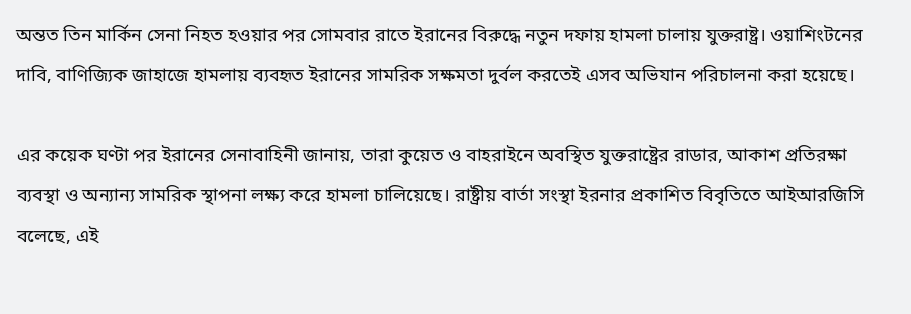অন্তত তিন মার্কিন সেনা নিহত হওয়ার পর সোমবার রাতে ইরানের বিরুদ্ধে নতুন দফায় হামলা চালায় যুক্তরাষ্ট্র। ওয়াশিংটনের দাবি, বাণিজ্যিক জাহাজে হামলায় ব্যবহৃত ইরানের সামরিক সক্ষমতা দুর্বল করতেই এসব অভিযান পরিচালনা করা হয়েছে।

এর কয়েক ঘণ্টা পর ইরানের সেনাবাহিনী জানায়, তারা কুয়েত ও বাহরাইনে অবস্থিত যুক্তরাষ্ট্রের রাডার, আকাশ প্রতিরক্ষা ব্যবস্থা ও অন্যান্য সামরিক স্থাপনা লক্ষ্য করে হামলা চালিয়েছে। রাষ্ট্রীয় বার্তা সংস্থা ইরনার প্রকাশিত বিবৃতিতে আইআরজিসি বলেছে, এই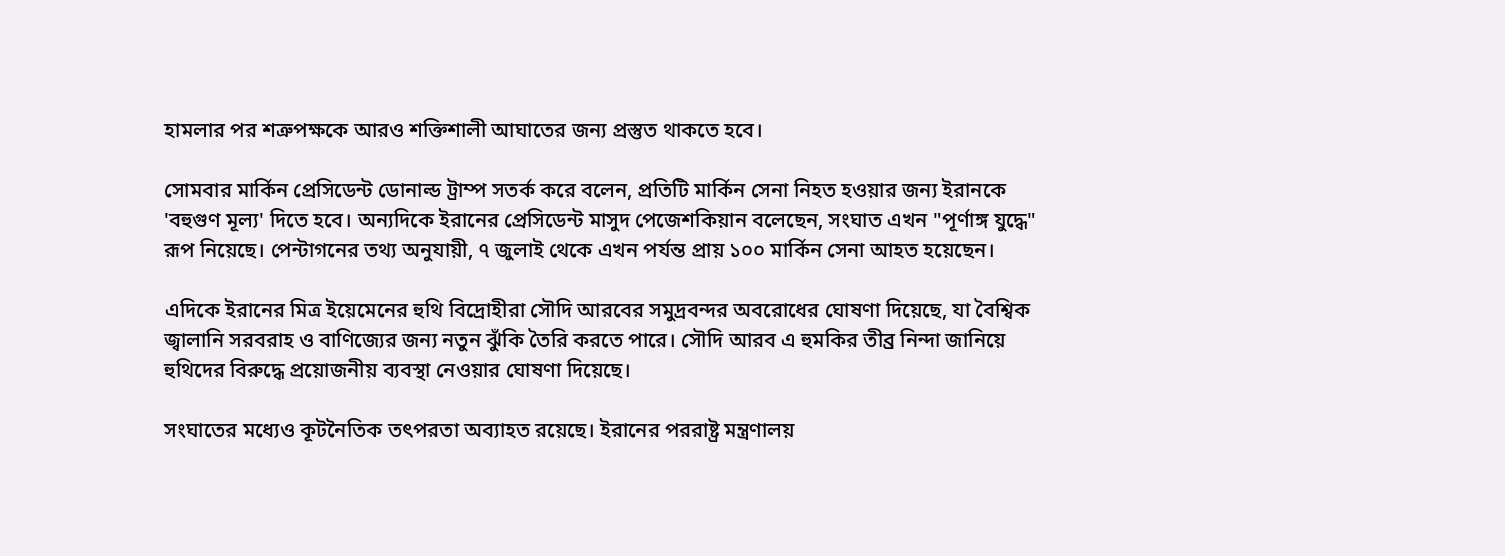হামলার পর শত্রুপক্ষকে আরও শক্তিশালী আঘাতের জন্য প্রস্তুত থাকতে হবে।

সোমবার মার্কিন প্রেসিডেন্ট ডোনাল্ড ট্রাম্প সতর্ক করে বলেন, প্রতিটি মার্কিন সেনা নিহত হওয়ার জন্য ইরানকে 'বহুগুণ মূল্য' দিতে হবে। অন্যদিকে ইরানের প্রেসিডেন্ট মাসুদ পেজেশকিয়ান বলেছেন, সংঘাত এখন "পূর্ণাঙ্গ যুদ্ধে" রূপ নিয়েছে। পেন্টাগনের তথ্য অনুযায়ী, ৭ জুলাই থেকে এখন পর্যন্ত প্রায় ১০০ মার্কিন সেনা আহত হয়েছেন।

এদিকে ইরানের মিত্র ইয়েমেনের হুথি বিদ্রোহীরা সৌদি আরবের সমুদ্রবন্দর অবরোধের ঘোষণা দিয়েছে, যা বৈশ্বিক জ্বালানি সরবরাহ ও বাণিজ্যের জন্য নতুন ঝুঁকি তৈরি করতে পারে। সৌদি আরব এ হুমকির তীব্র নিন্দা জানিয়ে হুথিদের বিরুদ্ধে প্রয়োজনীয় ব্যবস্থা নেওয়ার ঘোষণা দিয়েছে।

সংঘাতের মধ্যেও কূটনৈতিক তৎপরতা অব্যাহত রয়েছে। ইরানের পররাষ্ট্র মন্ত্রণালয়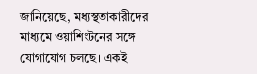জানিয়েছে, মধ্যস্থতাকারীদের মাধ্যমে ওয়াশিংটনের সঙ্গে যোগাযোগ চলছে। একই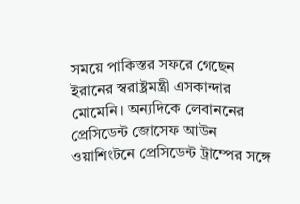সময়ে পাকিস্তর সফরে গেছেন ইরানের স্বরাষ্ট্রমন্ত্রী এসকান্দার মোমেনি। অন্যদিকে লেবাননের প্রেসিডেন্ট জোসেফ আউন ওয়াশিংটনে প্রেসিডেন্ট ট্রাম্পের সঙ্গে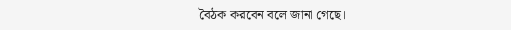বৈঠক করবেন বলে জানা গেছে।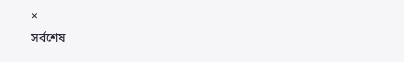×
সর্বশেষ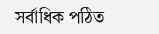সর্বাধিক পঠিত